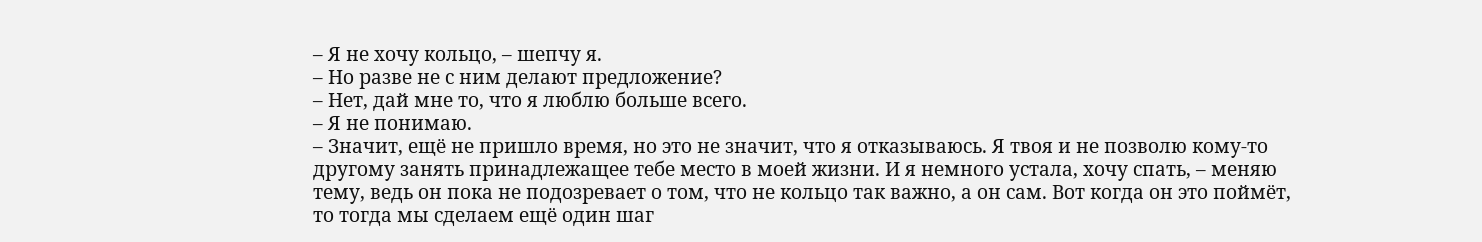– Я не хочу кольцо, – шепчу я.
– Но разве не с ним делают предложение?
– Нет, дай мне то, что я люблю больше всего.
– Я не понимаю.
– Значит, ещё не пришло время, но это не значит, что я отказываюсь. Я твоя и не позволю кому-то другому занять принадлежащее тебе место в моей жизни. И я немного устала, хочу спать, – меняю тему, ведь он пока не подозревает о том, что не кольцо так важно, а он сам. Вот когда он это поймёт, то тогда мы сделаем ещё один шаг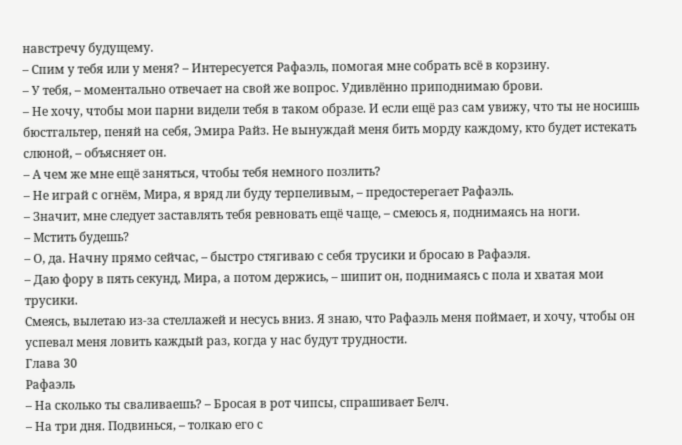навстречу будущему.
– Спим у тебя или у меня? – Интересуется Рафаэль, помогая мне собрать всё в корзину.
– У тебя, – моментально отвечает на свой же вопрос. Удивлённо приподнимаю брови.
– Не хочу, чтобы мои парни видели тебя в таком образе. И если ещё раз сам увижу, что ты не носишь бюстгальтер, пеняй на себя, Эмира Райз. Не вынуждай меня бить морду каждому, кто будет истекать слюной, – объясняет он.
– А чем же мне ещё заняться, чтобы тебя немного позлить?
– Не играй с огнём, Мира, я вряд ли буду терпеливым, – предостерегает Рафаэль.
– Значит, мне следует заставлять тебя ревновать ещё чаще, – смеюсь я, поднимаясь на ноги.
– Мстить будешь?
– О, да. Начну прямо сейчас, – быстро стягиваю с себя трусики и бросаю в Рафаэля.
– Даю фору в пять секунд, Мира, а потом держись, – шипит он, поднимаясь с пола и хватая мои трусики.
Смеясь, вылетаю из-за стеллажей и несусь вниз. Я знаю, что Рафаэль меня поймает, и хочу, чтобы он успевал меня ловить каждый раз, когда у нас будут трудности.
Глава 30
Рафаэль
– На сколько ты сваливаешь? – Бросая в рот чипсы, спрашивает Белч.
– На три дня. Подвинься, – толкаю его с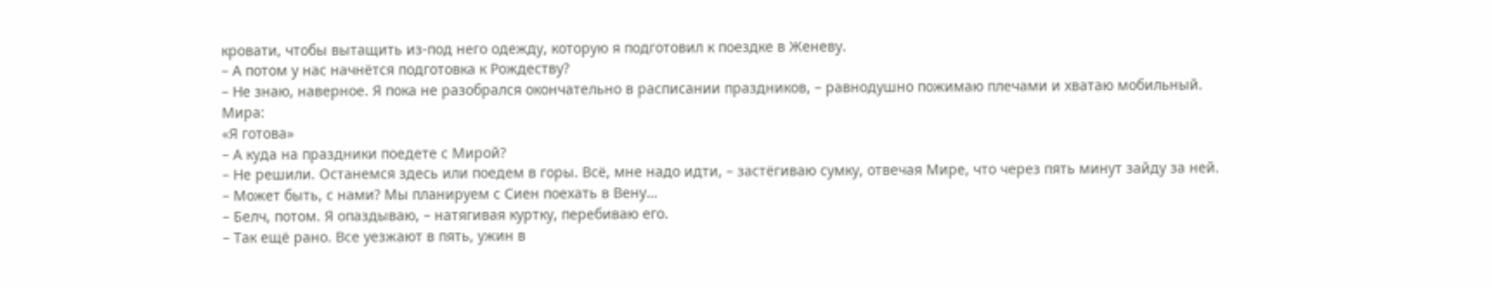кровати, чтобы вытащить из-под него одежду, которую я подготовил к поездке в Женеву.
– А потом у нас начнётся подготовка к Рождеству?
– Не знаю, наверное. Я пока не разобрался окончательно в расписании праздников, – равнодушно пожимаю плечами и хватаю мобильный.
Мира:
«Я готова»
– А куда на праздники поедете с Мирой?
– Не решили. Останемся здесь или поедем в горы. Всё, мне надо идти, – застёгиваю сумку, отвечая Мире, что через пять минут зайду за ней.
– Может быть, с нами? Мы планируем с Сиен поехать в Вену…
– Белч, потом. Я опаздываю, – натягивая куртку, перебиваю его.
– Так ещё рано. Все уезжают в пять, ужин в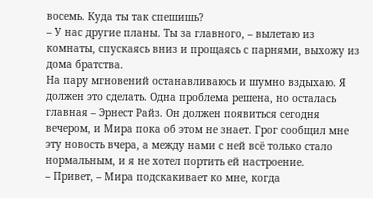восемь. Куда ты так спешишь?
– У нас другие планы. Ты за главного, – вылетаю из комнаты, спускаясь вниз и прощаясь с парнями, выхожу из дома братства.
На пару мгновений останавливаюсь и шумно вздыхаю. Я должен это сделать. Одна проблема решена, но осталась главная – Эрнест Райз. Он должен появиться сегодня вечером, и Мира пока об этом не знает. Грог сообщил мне эту новость вчера, а между нами с ней всё только стало нормальным, и я не хотел портить ей настроение.
– Привет, – Мира подскакивает ко мне, когда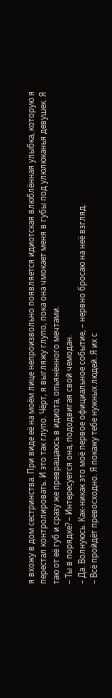я вхожу в дом сестринства. При виде её на моём лице непроизвольно появляется идиотская влюблённая улыбка, которую я перестал контролировать. И это так глупо. Чёрт, я выгляжу глупо, пока она чмокает меня в губы под улюлюканья девушек. Я таю от её губ и сразу же превращаюсь в идиота, опьянённого мечтами.
– Ты в порядке? – Интересуется она, пододвигая свой чемодан.
– Да. Волнуюсь. Как-никак это моё первое официальное событие, – нервно бросаю на неё взгляд.
– Всё пройдёт превосходно. Я покажу тебе нужных людей. Я их с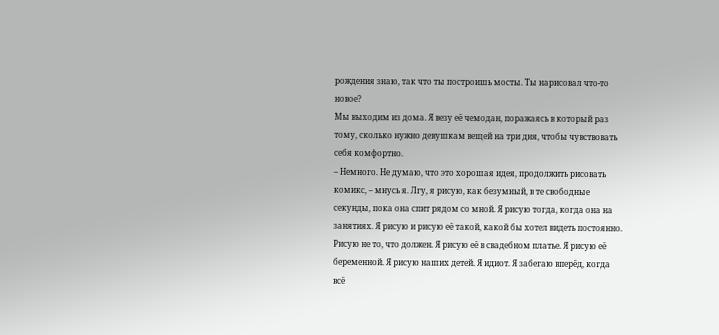рождения знаю, так что ты построишь мосты. Ты нарисовал что-то новое?
Мы выходим из дома. Я везу её чемодан, поражаясь в который раз тому, сколько нужно девушкам вещей на три дня, чтобы чувствовать себя комфортно.
– Немного. Не думаю, что это хорошая идея, продолжить рисовать комикс, – мнусь я. Лгу, я рисую, как безумный, в те свободные секунды, пока она спит рядом со мной. Я рисую тогда, когда она на занятиях. Я рисую и рисую её такой, какой бы хотел видеть постоянно. Рисую не то, что должен. Я рисую её в свадебном платье. Я рисую её беременной. Я рисую наших детей. Я идиот. Я забегаю вперёд, когда всё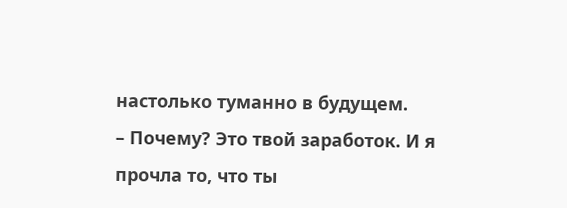настолько туманно в будущем.
– Почему? Это твой заработок. И я прочла то, что ты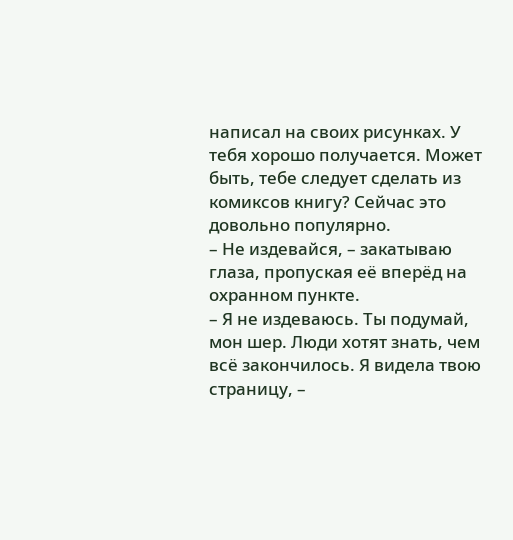написал на своих рисунках. У тебя хорошо получается. Может быть, тебе следует сделать из комиксов книгу? Сейчас это довольно популярно.
– Не издевайся, – закатываю глаза, пропуская её вперёд на охранном пункте.
– Я не издеваюсь. Ты подумай, мон шер. Люди хотят знать, чем всё закончилось. Я видела твою страницу, –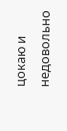цокаю и недовольно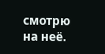смотрю на неё.